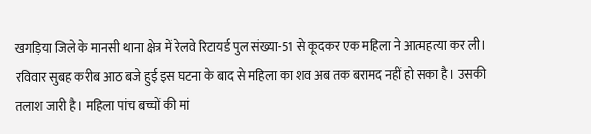खगड़िया जिले के मानसी थाना क्षेत्र में रेलवे रिटायर्ड पुल संख्या-51 से कूदकर एक महिला ने आत्महत्या कर ली। रविवार सुबह करीब आठ बजे हुई इस घटना के बाद से महिला का शव अब तक बरामद नहीं हो सका है। उसकी तलाश जारी है। महिला पांच बच्चों की मां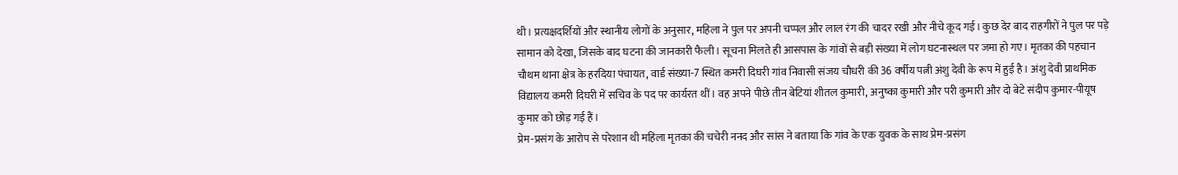थी। प्रत्यक्षदर्शियों और स्थानीय लोगों के अनुसार, महिला ने पुल पर अपनी चप्पल और लाल रंग की चादर रखी और नीचे कूद गई। कुछ देर बाद राहगीरों ने पुल पर पड़े सामान को देखा, जिसके बाद घटना की जानकारी फैली। सूचना मिलते ही आसपास के गांवों से बड़ी संख्या में लोग घटनास्थल पर जमा हो गए। मृतका की पहचान चौथम थाना क्षेत्र के हरदिया पंचायत, वार्ड संख्या-7 स्थित कमरी दिघरी गांव निवासी संजय चौधरी की 36 वर्षीय पत्नी अंशु देवी के रूप में हुई है। अंशु देवी प्राथमिक विद्यालय कमरी दिघरी में सचिव के पद पर कार्यरत थीं। वह अपने पीछे तीन बेटियां शीतल कुमारी, अनुष्का कुमारी और परी कुमारी और दो बेटे संदीप कुमार-पीयूष कुमार को छोड़ गई हैं।
प्रेम-प्रसंग के आरोप से परेशान थी महिला मृतका की चचेरी ननद और सांस ने बताया कि गांव के एक युवक के साथ प्रेम-प्रसंग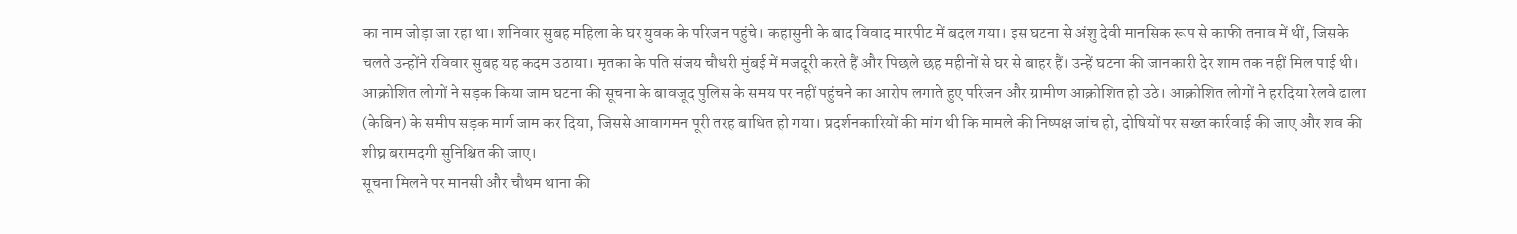का नाम जोड़ा जा रहा था। शनिवार सुबह महिला के घर युवक के परिजन पहुंचे। कहासुनी के बाद विवाद मारपीट में बदल गया। इस घटना से अंशु देवी मानसिक रूप से काफी तनाव में थीं, जिसके चलते उन्होंने रविवार सुबह यह कदम उठाया। मृतका के पति संजय चौधरी मुंबई में मजदूरी करते हैं और पिछले छह महीनों से घर से बाहर हैं। उन्हें घटना की जानकारी देर शाम तक नहीं मिल पाई थी।
आक्रोशित लोगों ने सड़क किया जाम घटना की सूचना के बावजूद पुलिस के समय पर नहीं पहुंचने का आरोप लगाते हुए परिजन और ग्रामीण आक्रोशित हो उठे। आक्रोशित लोगों ने हरदिया रेलवे ढाला (केबिन) के समीप सड़क मार्ग जाम कर दिया, जिससे आवागमन पूरी तरह बाधित हो गया। प्रदर्शनकारियों की मांग थी कि मामले की निष्पक्ष जांच हो, दोषियों पर सख्त कार्रवाई की जाए और शव की शीघ्र बरामदगी सुनिश्चित की जाए।
सूचना मिलने पर मानसी और चौथम थाना की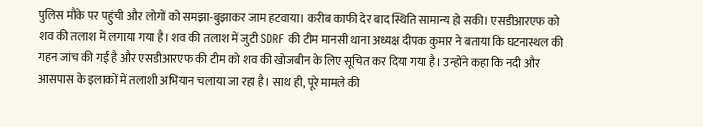पुलिस मौके पर पहुंची और लोगों को समझा-बुझाकर जाम हटवाया। करीब काफी देर बाद स्थिति सामान्य हो सकी। एसडीआरएफ को शव की तलाश में लगाया गया है। शव की तलाश में जुटी SDRF की टीम मानसी थाना अध्यक्ष दीपक कुमार ने बताया कि घटनास्थल की गहन जांच की गई है और एसडीआरएफ की टीम को शव की खोजबीन के लिए सूचित कर दिया गया है। उन्होंने कहा कि नदी और आसपास के इलाकों में तलाशी अभियान चलाया जा रहा है। साथ ही, पूरे मामले की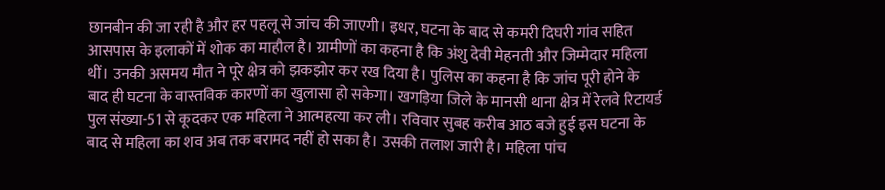छानबीन की जा रही है और हर पहलू से जांच की जाएगी। इधर, घटना के बाद से कमरी दिघरी गांव सहित आसपास के इलाकों में शोक का माहौल है। ग्रामीणों का कहना है कि अंशु देवी मेहनती और जिम्मेदार महिला थीं। उनकी असमय मौत ने पूरे क्षेत्र को झकझोर कर रख दिया है। पुलिस का कहना है कि जांच पूरी होने के बाद ही घटना के वास्तविक कारणों का खुलासा हो सकेगा। खगड़िया जिले के मानसी थाना क्षेत्र में रेलवे रिटायर्ड पुल संख्या-51 से कूदकर एक महिला ने आत्महत्या कर ली। रविवार सुबह करीब आठ बजे हुई इस घटना के बाद से महिला का शव अब तक बरामद नहीं हो सका है। उसकी तलाश जारी है। महिला पांच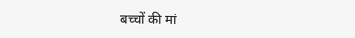बच्चों की मां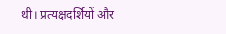थी। प्रत्यक्षदर्शियों और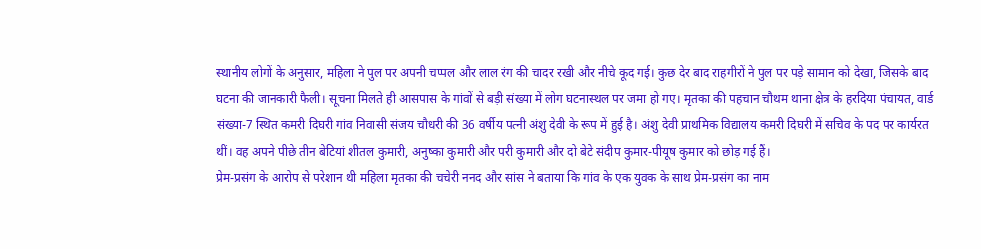स्थानीय लोगों के अनुसार, महिला ने पुल पर अपनी चप्पल और लाल रंग की चादर रखी और नीचे कूद गई। कुछ देर बाद राहगीरों ने पुल पर पड़े सामान को देखा, जिसके बाद घटना की जानकारी फैली। सूचना मिलते ही आसपास के गांवों से बड़ी संख्या में लोग घटनास्थल पर जमा हो गए। मृतका की पहचान चौथम थाना क्षेत्र के हरदिया पंचायत, वार्ड संख्या-7 स्थित कमरी दिघरी गांव निवासी संजय चौधरी की 36 वर्षीय पत्नी अंशु देवी के रूप में हुई है। अंशु देवी प्राथमिक विद्यालय कमरी दिघरी में सचिव के पद पर कार्यरत थीं। वह अपने पीछे तीन बेटियां शीतल कुमारी, अनुष्का कुमारी और परी कुमारी और दो बेटे संदीप कुमार-पीयूष कुमार को छोड़ गई हैं।
प्रेम-प्रसंग के आरोप से परेशान थी महिला मृतका की चचेरी ननद और सांस ने बताया कि गांव के एक युवक के साथ प्रेम-प्रसंग का नाम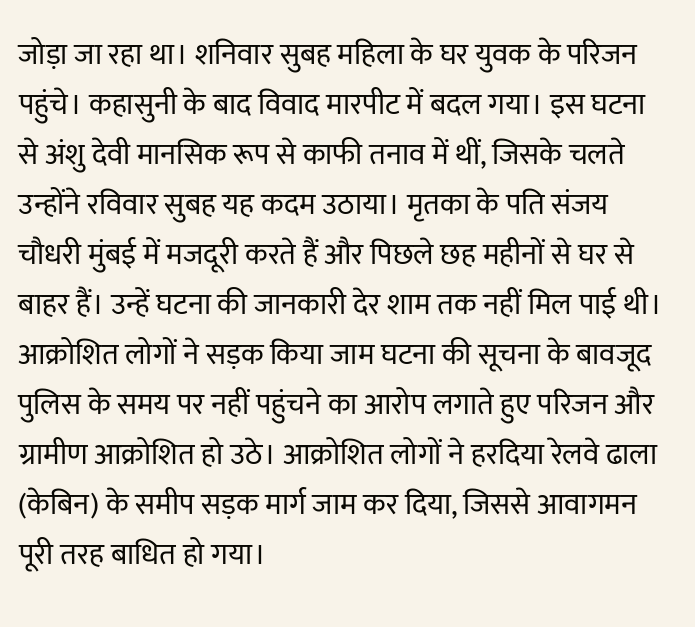जोड़ा जा रहा था। शनिवार सुबह महिला के घर युवक के परिजन पहुंचे। कहासुनी के बाद विवाद मारपीट में बदल गया। इस घटना से अंशु देवी मानसिक रूप से काफी तनाव में थीं, जिसके चलते उन्होंने रविवार सुबह यह कदम उठाया। मृतका के पति संजय चौधरी मुंबई में मजदूरी करते हैं और पिछले छह महीनों से घर से बाहर हैं। उन्हें घटना की जानकारी देर शाम तक नहीं मिल पाई थी।
आक्रोशित लोगों ने सड़क किया जाम घटना की सूचना के बावजूद पुलिस के समय पर नहीं पहुंचने का आरोप लगाते हुए परिजन और ग्रामीण आक्रोशित हो उठे। आक्रोशित लोगों ने हरदिया रेलवे ढाला (केबिन) के समीप सड़क मार्ग जाम कर दिया, जिससे आवागमन पूरी तरह बाधित हो गया।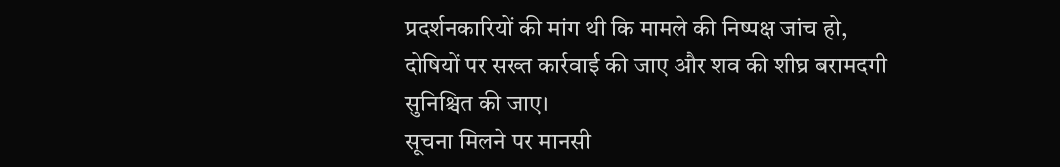प्रदर्शनकारियों की मांग थी कि मामले की निष्पक्ष जांच हो, दोषियों पर सख्त कार्रवाई की जाए और शव की शीघ्र बरामदगी सुनिश्चित की जाए।
सूचना मिलने पर मानसी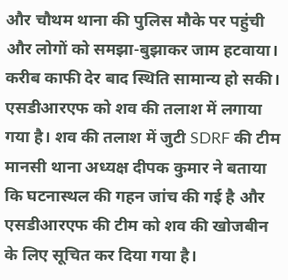और चौथम थाना की पुलिस मौके पर पहुंची और लोगों को समझा-बुझाकर जाम हटवाया। करीब काफी देर बाद स्थिति सामान्य हो सकी। एसडीआरएफ को शव की तलाश में लगाया गया है। शव की तलाश में जुटी SDRF की टीम मानसी थाना अध्यक्ष दीपक कुमार ने बताया कि घटनास्थल की गहन जांच की गई है और एसडीआरएफ की टीम को शव की खोजबीन के लिए सूचित कर दिया गया है।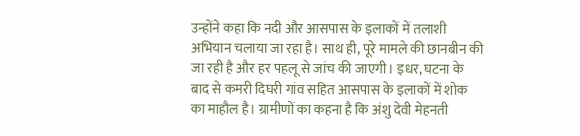उन्होंने कहा कि नदी और आसपास के इलाकों में तलाशी अभियान चलाया जा रहा है। साथ ही, पूरे मामले की छानबीन की जा रही है और हर पहलू से जांच की जाएगी। इधर, घटना के बाद से कमरी दिघरी गांव सहित आसपास के इलाकों में शोक का माहौल है। ग्रामीणों का कहना है कि अंशु देवी मेहनती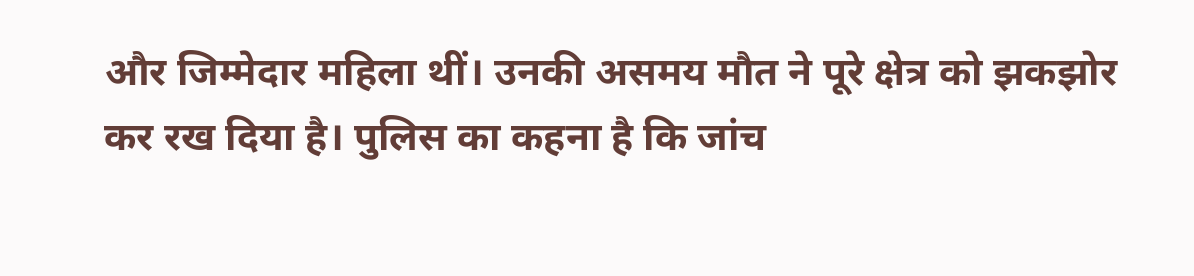और जिम्मेदार महिला थीं। उनकी असमय मौत ने पूरे क्षेत्र को झकझोर कर रख दिया है। पुलिस का कहना है कि जांच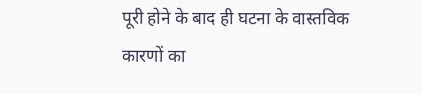पूरी होने के बाद ही घटना के वास्तविक कारणों का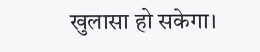खुलासा हो सकेगा।